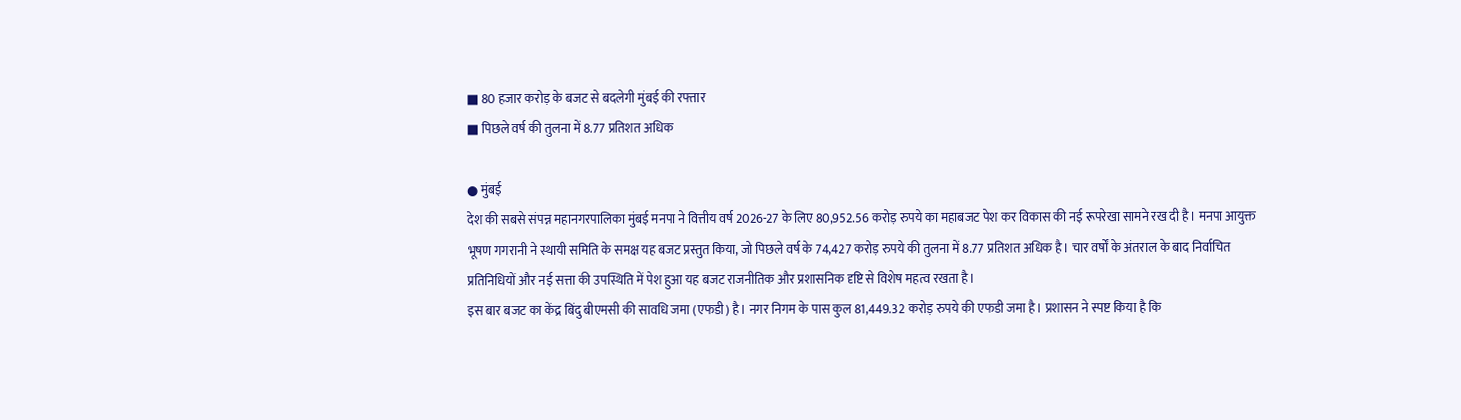■ 80 हजार करोड़ के बजट से बदलेगी मुंबई की रफ्तार
■ पिछले वर्ष की तुलना में 8.77 प्रतिशत अधिक

● मुंबई
देश की सबसे संपन्न महानगरपालिका मुंबई मनपा ने वित्तीय वर्ष 2026-27 के लिए 80,952.56 करोड़ रुपये का महाबजट पेश कर विकास की नई रूपरेखा सामने रख दी है। मनपा आयुक्त भूषण गगरानी ने स्थायी समिति के समक्ष यह बजट प्रस्तुत किया, जो पिछले वर्ष के 74,427 करोड़ रुपये की तुलना में 8.77 प्रतिशत अधिक है। चार वर्षों के अंतराल के बाद निर्वाचित प्रतिनिधियों और नई सत्ता की उपस्थिति में पेश हुआ यह बजट राजनीतिक और प्रशासनिक दृष्टि से विशेष महत्व रखता है।
इस बार बजट का केंद्र बिंदु बीएमसी की सावधि जमा (एफडी) है। नगर निगम के पास कुल 81,449.32 करोड़ रुपये की एफडी जमा है। प्रशासन ने स्पष्ट किया है कि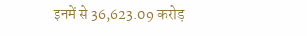इनमें से 36,623.09 करोड़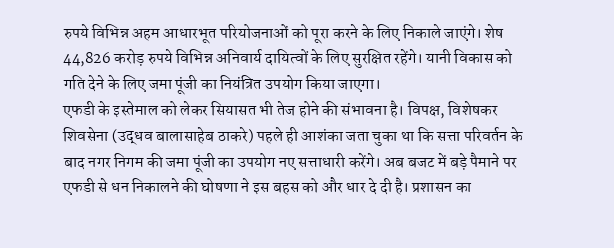रुपये विभिन्न अहम आधारभूत परियोजनाओं को पूरा करने के लिए निकाले जाएंगे। शेष 44,826 करोड़ रुपये विभिन्न अनिवार्य दायित्वों के लिए सुरक्षित रहेंगे। यानी विकास को गति देने के लिए जमा पूंजी का नियंत्रित उपयोग किया जाएगा।
एफडी के इस्तेमाल को लेकर सियासत भी तेज होने की संभावना है। विपक्ष, विशेषकर शिवसेना (उद्धव बालासाहेब ठाकरे) पहले ही आशंका जता चुका था कि सत्ता परिवर्तन के बाद नगर निगम की जमा पूंजी का उपयोग नए सत्ताधारी करेंगे। अब बजट में बड़े पैमाने पर एफडी से धन निकालने की घोषणा ने इस बहस को और धार दे दी है। प्रशासन का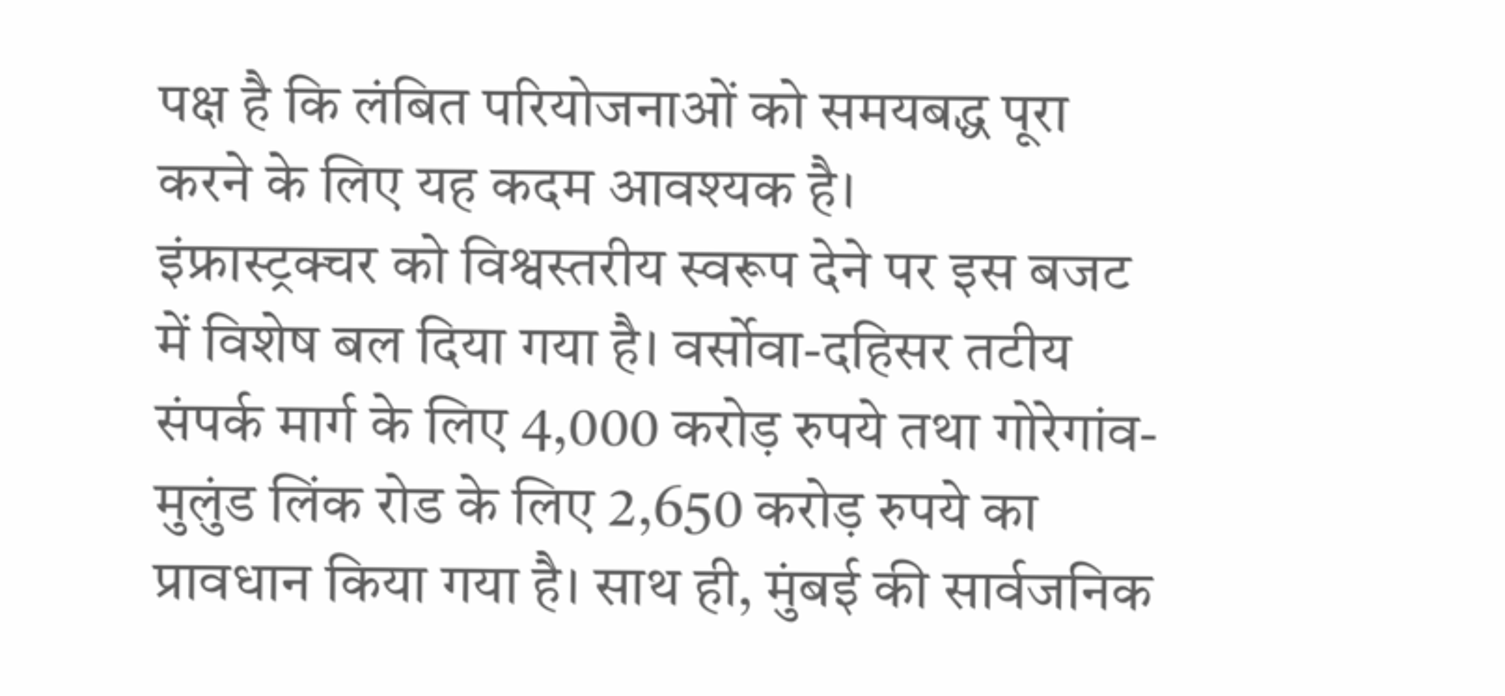पक्ष है कि लंबित परियोजनाओं को समयबद्ध पूरा करने के लिए यह कदम आवश्यक है।
इंफ्रास्ट्रक्चर को विश्वस्तरीय स्वरूप देने पर इस बजट में विशेष बल दिया गया है। वर्सोवा-दहिसर तटीय संपर्क मार्ग के लिए 4,000 करोड़ रुपये तथा गोरेगांव-मुलुंड लिंक रोड के लिए 2,650 करोड़ रुपये का प्रावधान किया गया है। साथ ही, मुंबई की सार्वजनिक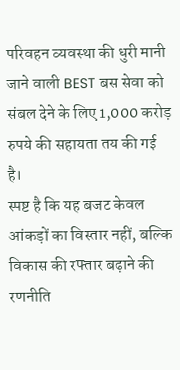परिवहन व्यवस्था की धुरी मानी जाने वाली BEST बस सेवा को संबल देने के लिए 1,000 करोड़ रुपये की सहायता तय की गई है।
स्पष्ट है कि यह बजट केवल आंकड़ों का विस्तार नहीं, बल्कि विकास की रफ्तार बढ़ाने की रणनीति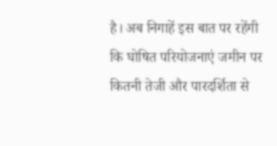है। अब निगाहें इस बात पर रहेंगी कि घोषित परियोजनाएं जमीन पर कितनी तेजी और पारदर्शिता से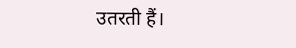उतरती हैं।